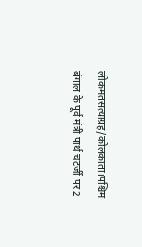लोकमतसत्याग्रह/कोलकाता।पश्चिम बंगाल के पूर्व मंत्री पार्थ चटर्जी पर 2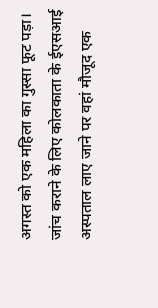अगस्त को एक महिला का गुस्सा फूट पड़ा। जांच कराने के लिए कोलकाता के ईएसआई अस्पताल लाए जाने पर वहां मौजूद एक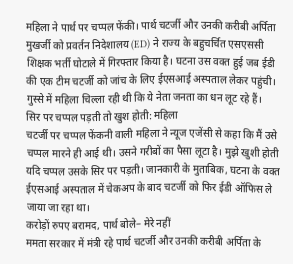महिला ने पार्थ पर चप्पल फेंकी। पार्थ चटर्जी और उनकी करीबी अर्पिता मुखर्जी को प्रवर्तन निदेशालय (ED) ने राज्य के बहुचर्चित एसएससी शिक्षक भर्ती घोटाले में गिरफ्तार किया है। घटना उस वक्त हुई जब ईडी की एक टीम चटर्जी को जांच के लिए ईएसआई अस्पताल लेकर पहुंची। गुस्से में महिला चिल्ला रही थी कि ये नेता जनता का धन लूट रहे हैं।
सिर पर चप्पल पड़ती तो खुश होती: महिला
चटर्जी पर चप्पल फेंकनी वाली महिला ने न्यूज एजेंसी से कहा कि मैं उसे चप्पल मारने ही आई थी। उसने गरीबों का पैसा लूटा है। मुझे खुशी होती यदि चप्पल उसके सिर पर पड़ती। जानकारी के मुताबिक, घटना के वक्त ईएसआई अस्पताल में चेकअप के बाद चटर्जी को फिर ईडी ऑफिस ले जाया जा रहा था।
करोड़ों रुपए बरामद, पार्थ बोले– मेरे नहीं
ममता सरकार में मंत्री रहे पार्थ चटर्जी और उनकी करीबी अर्पिता के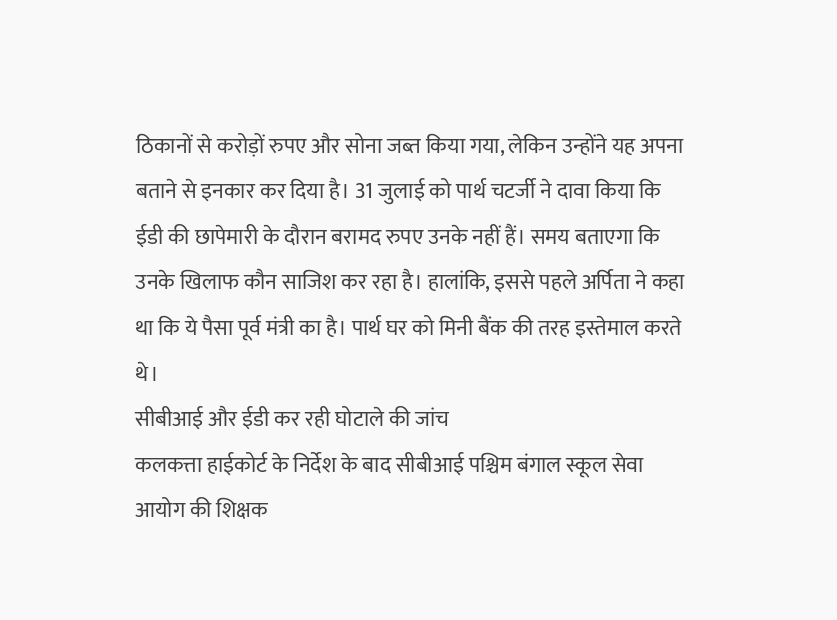ठिकानों से करोड़ों रुपए और सोना जब्त किया गया, लेकिन उन्होंने यह अपना बताने से इनकार कर दिया है। 31 जुलाई को पार्थ चटर्जी ने दावा किया कि ईडी की छापेमारी के दौरान बरामद रुपए उनके नहीं हैं। समय बताएगा कि उनके खिलाफ कौन साजिश कर रहा है। हालांकि, इससे पहले अर्पिता ने कहा था कि ये पैसा पूर्व मंत्री का है। पार्थ घर को मिनी बैंक की तरह इस्तेमाल करते थे।
सीबीआई और ईडी कर रही घोटाले की जांच
कलकत्ता हाईकोर्ट के निर्देश के बाद सीबीआई पश्चिम बंगाल स्कूल सेवा आयोग की शिक्षक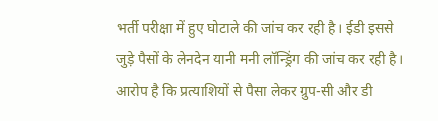भर्ती परीक्षा में हुए घोटाले की जांच कर रही है। ईडी इससे जुड़े पैसों के लेनदेन यानी मनी लॉन्ड्रिंग की जांच कर रही है। आरोप है कि प्रत्याशियों से पैसा लेकर ग्रुप-सी और डी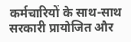कर्मचारियों के साथ-साथ सरकारी प्रायोजित और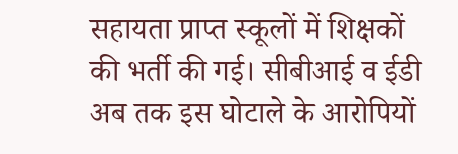सहायता प्राप्त स्कूलों में शिक्षकों की भर्ती की गई। सीबीआई व ईडी अब तक इस घोटाले के आरोपियों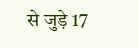से जुड़े 17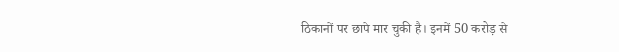ठिकानों पर छापे मार चुकी है। इनमें 50 करोड़ से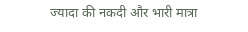ज्यादा की नकदी और भारी मात्रा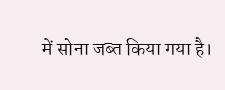में सोना जब्त किया गया है।